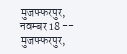मुजफ्फरपुर, नवम्बर 18 -- मुजफ्फरपुर,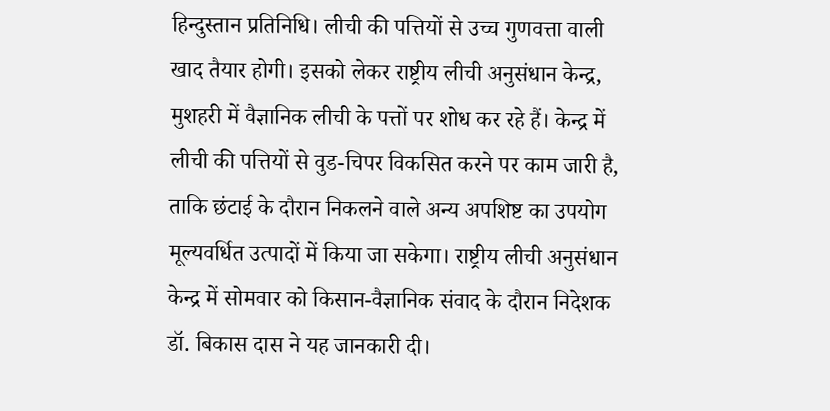हिन्दुस्तान प्रतिनिधि। लीची की पत्तियों से उच्च गुणवत्ता वाली खाद तैयार होगी। इसको लेकर राष्ट्रीय लीची अनुसंधान केन्द्र, मुशहरी में वैज्ञानिक लीची के पत्तों पर शोध कर रहे हैं। केन्द्र में लीची की पत्तियों से वुड-चिपर विकसित करने पर काम जारी है, ताकि छंटाई के दौरान निकलने वाले अन्य अपशिष्ट का उपयोग मूल्यवर्धित उत्पादों में किया जा सकेगा। राष्ट्रीय लीची अनुसंधान केन्द्र में सोमवार को किसान-वैज्ञानिक संवाद के दौरान निदेशक डॉ. बिकास दास ने यह जानकारी दी।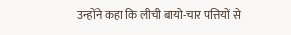उन्होंने कहा कि लीची बायो-चार पत्तियों से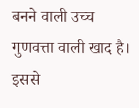बनने वाली उच्च गुणवत्ता वाली खाद है। इससे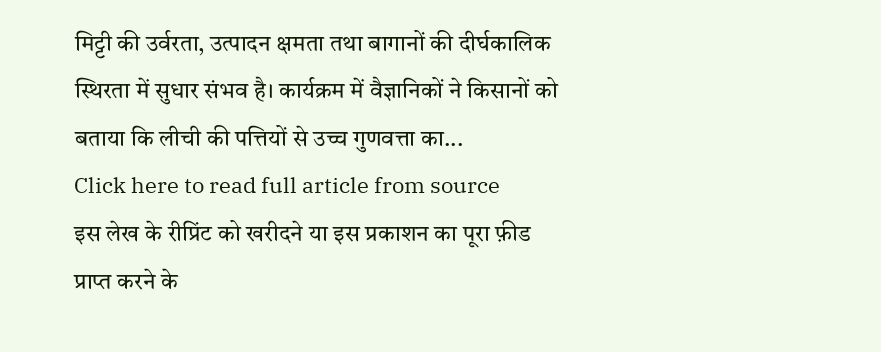मिट्टी की उर्वरता, उत्पादन क्षमता तथा बागानों की दीर्घकालिक स्थिरता में सुधार संभव है। कार्यक्रम में वैज्ञानिकों ने किसानों को बताया कि लीची की पत्तियों से उच्च गुणवत्ता का...
Click here to read full article from source
इस लेख के रीप्रिंट को खरीदने या इस प्रकाशन का पूरा फ़ीड प्राप्त करने के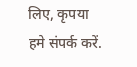लिए, कृपया
हमे संपर्क करें.